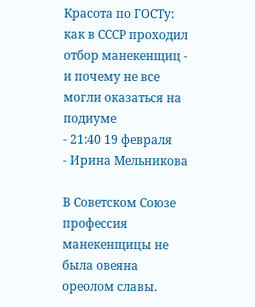Красота по ГОСТу: как в СССР проходил отбор манекенщиц - и почему не все могли оказаться на подиуме
- 21:40 19 февраля
- Ирина Мельникова

В Советском Союзе профессия манекенщицы не была овеяна ореолом славы.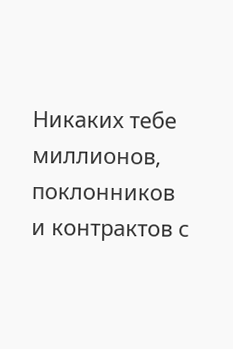Никаких тебе миллионов, поклонников и контрактов с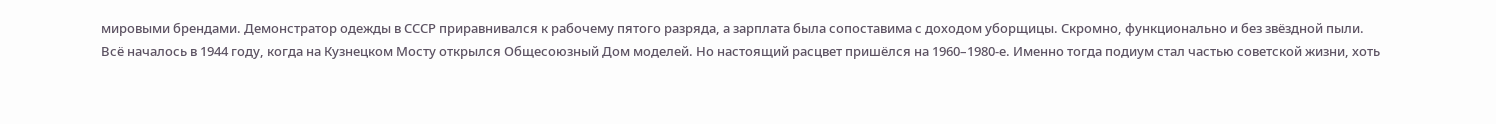мировыми брендами. Демонстратор одежды в СССР приравнивался к рабочему пятого разряда, а зарплата была сопоставима с доходом уборщицы. Скромно, функционально и без звёздной пыли.
Всё началось в 1944 году, когда на Кузнецком Мосту открылся Общесоюзный Дом моделей. Но настоящий расцвет пришёлся на 1960–1980-е. Именно тогда подиум стал частью советской жизни, хоть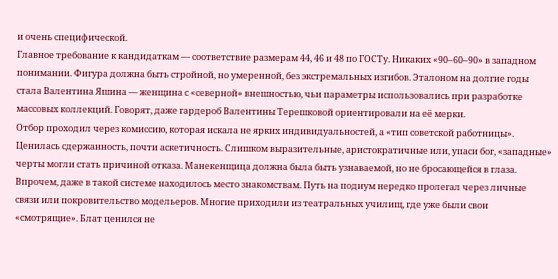и очень специфической.
Главное требование к кандидаткам — соответствие размерам 44, 46 и 48 по ГОСТу. Никаких «90–60–90» в западном понимании. Фигура должна быть стройной, но умеренной, без экстремальных изгибов. Эталоном на долгие годы стала Валентина Яшина — женщина с «северной» внешностью, чьи параметры использовались при разработке массовых коллекций. Говорят, даже гардероб Валентины Терешковой ориентировали на её мерки.
Отбор проходил через комиссию, которая искала не ярких индивидуальностей, а «тип советской работницы». Ценилась сдержанность, почти аскетичность. Слишком выразительные, аристократичные или, упаси бог, «западные» черты могли стать причиной отказа. Манекенщица должна была быть узнаваемой, но не бросающейся в глаза.
Впрочем, даже в такой системе находилось место знакомствам. Путь на подиум нередко пролегал через личные связи или покровительство модельеров. Многие приходили из театральных училищ, где уже были свои «смотрящие». Блат ценился не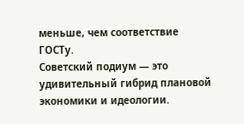меньше, чем соответствие ГОСТу.
Советский подиум — это удивительный гибрид плановой экономики и идеологии.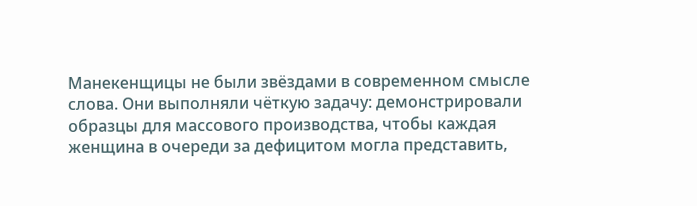Манекенщицы не были звёздами в современном смысле слова. Они выполняли чёткую задачу: демонстрировали образцы для массового производства, чтобы каждая женщина в очереди за дефицитом могла представить,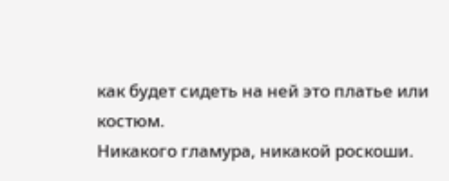как будет сидеть на ней это платье или костюм.
Никакого гламура, никакой роскоши.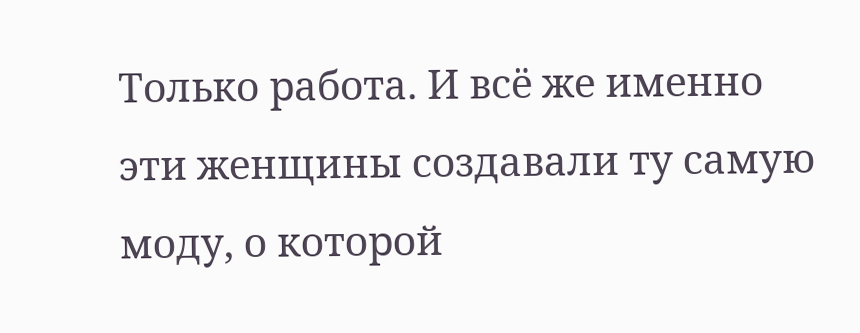Только работа. И всё же именно эти женщины создавали ту самую моду, о которой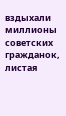вздыхали миллионы советских гражданок, листая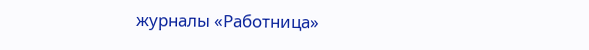журналы «Работница»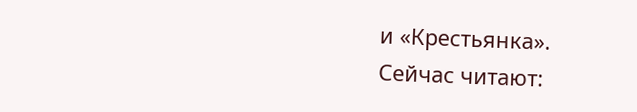и «Крестьянка».
Сейчас читают: